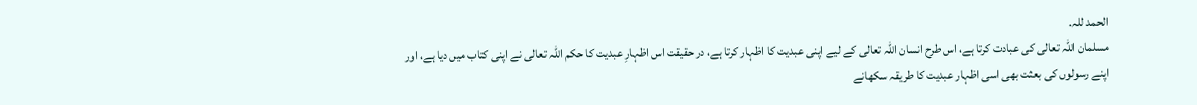الحمد للہ.
مسلمان اللہ تعالی کی عبادت کرتا ہے، اس طرح انسان اللہ تعالی کے لیے اپنی عبدیت کا اظہار کرتا ہے، در حقیقت اس اظہارِ عبدیت کا حکم اللہ تعالی نے اپنی کتاب میں دیا ہے، اور اپنے رسولوں کی بعثت بھی اسی اظہار عبدیت کا طریقہ سکھانے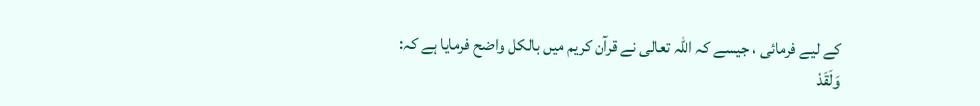کے لیے فرمائی ، جیسے کہ اللہ تعالی نے قرآن کریم میں بالکل واضح فرمایا ہے کہ:
وَلَقَدْ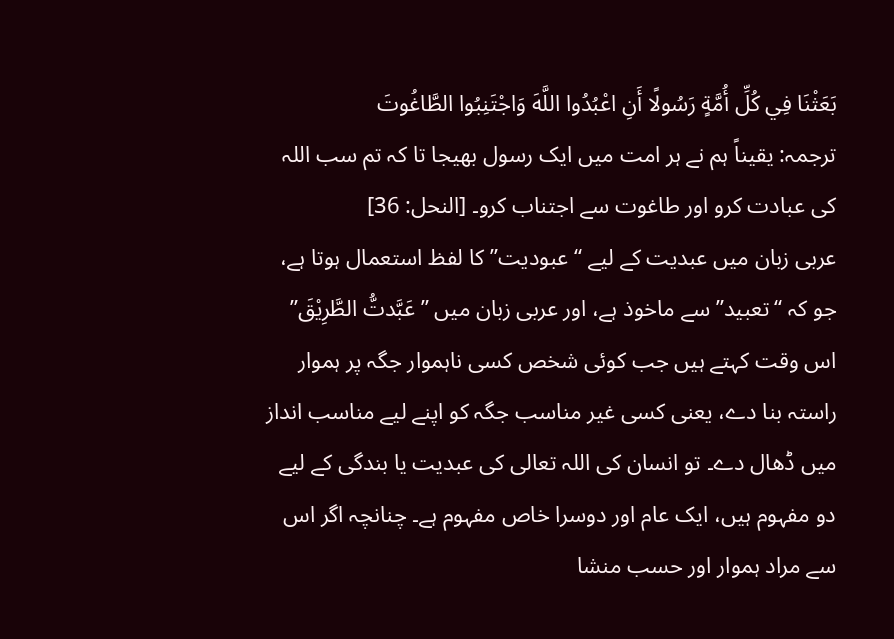بَعَثْنَا فِي كُلِّ أُمَّةٍ رَسُولًا أَنِ اعْبُدُوا اللَّهَ وَاجْتَنِبُوا الطَّاغُوتَ
ترجمہ: یقیناً ہم نے ہر امت میں ایک رسول بھیجا تا کہ تم سب اللہ کی عبادت کرو اور طاغوت سے اجتناب کرو۔ [النحل: 36]
عربی زبان میں عبدیت کے لیے “عبودیت” کا لفظ استعمال ہوتا ہے، جو کہ “تعبید” سے ماخوذ ہے، اور عربی زبان میں ” عَبَّدتُّ الطَّرِيْقَ” اس وقت کہتے ہیں جب کوئی شخص کسی ناہموار جگہ پر ہموار راستہ بنا دے، یعنی کسی غیر مناسب جگہ کو اپنے لیے مناسب انداز میں ڈھال دے۔ تو انسان کی اللہ تعالی کی عبدیت یا بندگی کے لیے دو مفہوم ہیں، ایک عام اور دوسرا خاص مفہوم ہے۔ چنانچہ اگر اس سے مراد ہموار اور حسب منشا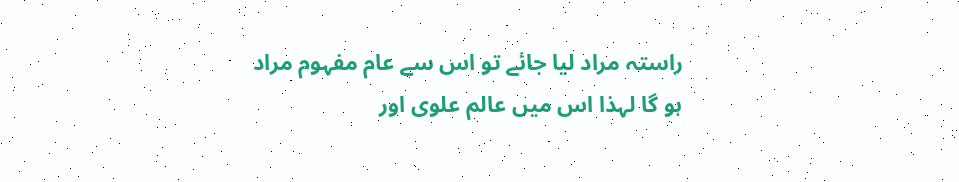راستہ مراد لیا جائے تو اس سے عام مفہوم مراد ہو گا لہذا اس میں عالم علوی اور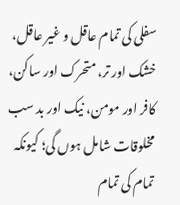سفلی کی تمام عاقل و غیر عاقل، خشک اور تر، متحرک اور ساکن، کافر اور مومن، نیک اور بد سب مخلوقات شامل ہوں گی؛ کیونکہ تمام کی تمام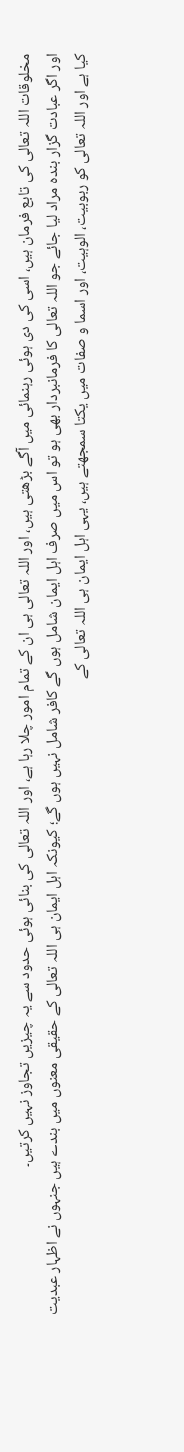مخلوقات اللہ تعالی کی تابع فرمان ہیں، اسی کی دی ہوئی رہنمائی میں آگے بڑھتی ہیں، اور اللہ تعالی ہی ان کے تمام امور چلا رہا ہے، اور اللہ تعالی کی بنائی ہوئی حدود سے یہ چیزیں تجاوز نہیں کرتیں۔
اور اگر عبادت گزار بندہ مراد لیا جائے جو اللہ تعالی کا فرمانبردار بھی ہو تو اس میں صرف اہل ایمان شامل ہوں گے کافر شامل نہیں ہوں گے؛ کیونکہ اہل ایمان ہی اللہ تعالی کے حقیقی معنوں میں بندے ہیں جنہوں نے اظہار عبدیت کیا ہے اور اللہ تعالی کو ربوبیت، الوہیت، اور اسما و صفات میں یکتا سمجھتے ہیں، یہی اہل ایمان ہی اللہ تعالی کے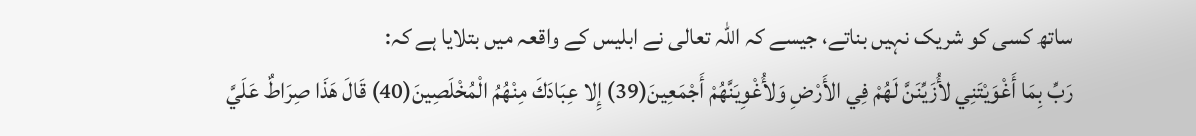ساتھ کسی کو شریک نہیں بناتے، جیسے کہ اللہ تعالی نے ابلیس کے واقعہ میں بتلایا ہے کہ:
رَبِّ بِمَا أَغْوَيْتَنِي لأُزَيِّنَنَّ لَهُمْ فِي الأَرْضِ وَلأُغْوِيَنَّهُمْ أَجْمَعِينَ(39) إِلا عِبَادَكَ مِنْهُمُ الْمُخْلَصِينَ(40) قَالَ هَذَا صِرَاطٌ عَلَيَّ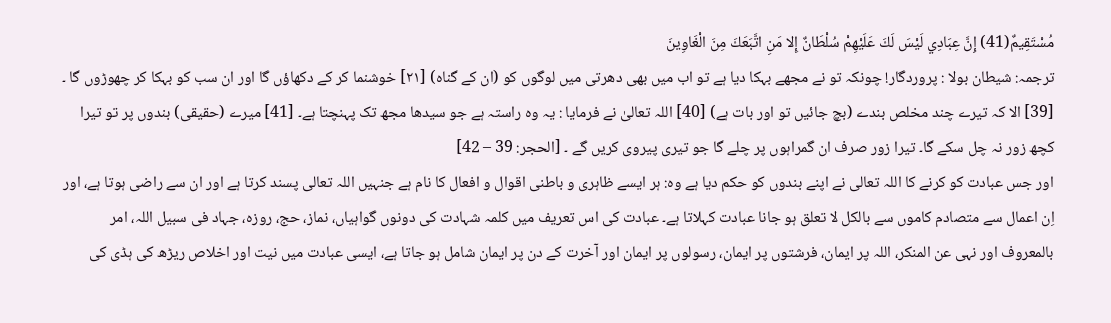مُسْتَقِيمٌ(41) إِنَّ عِبَادِي لَيْسَ لَكَ عَلَيْهِمْ سُلْطَانٌ إِلا مَنِ اتَّبَعَكَ مِنَ الْغَاوِينَ
ترجمہ: شیطان بولا : پروردگار! چونکہ تو نے مجھے بہکا دیا ہے تو اب میں بھی دھرتی میں لوگوں کو (ان کے گناہ) [٢١] خوشنما کر کے دکھاؤں گا اور ان سب کو بہکا کر چھوڑوں گا ۔ [39] الا کہ تیرے چند مخلص بندے (بچ جائیں تو اور بات ہے) [40] اللہ تعالیٰ نے فرمایا : یہ وہ راستہ ہے جو سیدھا مجھ تک پہنچتا ہے۔ [41] میرے (حقیقی) بندوں پر تو تیرا کچھ زور نہ چل سکے گا۔ تیرا زور صرف ان گمراہوں پر چلے گا جو تیری پیروی کریں گے ۔ [الحجر: 39 – 42]
اور جس عبادت کو کرنے کا اللہ تعالی نے اپنے بندوں کو حکم دیا ہے وہ: ہر ایسے ظاہری و باطنی اقوال و افعال کا نام ہے جنہیں اللہ تعالی پسند کرتا ہے اور ان سے راضی ہوتا ہے، اور اِن اعمال سے متصادم کاموں سے بالکل لا تعلق ہو جانا عبادت کہلاتا ہے۔ عبادت کی اس تعریف میں کلمہ شہادت کی دونوں گواہیاں، نماز، حج، روزہ، جہاد فی سبیل اللہ، امر بالمعروف اور نہی عن المنکر، اللہ پر ایمان، فرشتوں پر ایمان، رسولوں پر ایمان اور آخرت کے دن پر ایمان شامل ہو جاتا ہے، ایسی عبادت میں نیت اور اخلاص ریڑھ کی ہڈی کی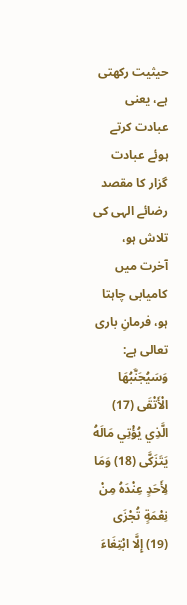حیثیت رکھتی ہے، یعنی عبادت کرتے ہوئے عبادت گزار کا مقصد رضائے الہی کی تلاش ہو، آخرت میں کامیابی چاہتا ہو، فرمانِ باری تعالی ہے:
وَسَيُجَنَّبُهَا الْأَتْقَى (17) الَّذِي يُؤْتِي مَالَهُ يَتَزَكَّى (18) وَمَا لِأَحَدٍ عِنْدَهُ مِنْ نِعْمَةٍ تُجْزَى (19) إِلَّا ابْتِغَاءَ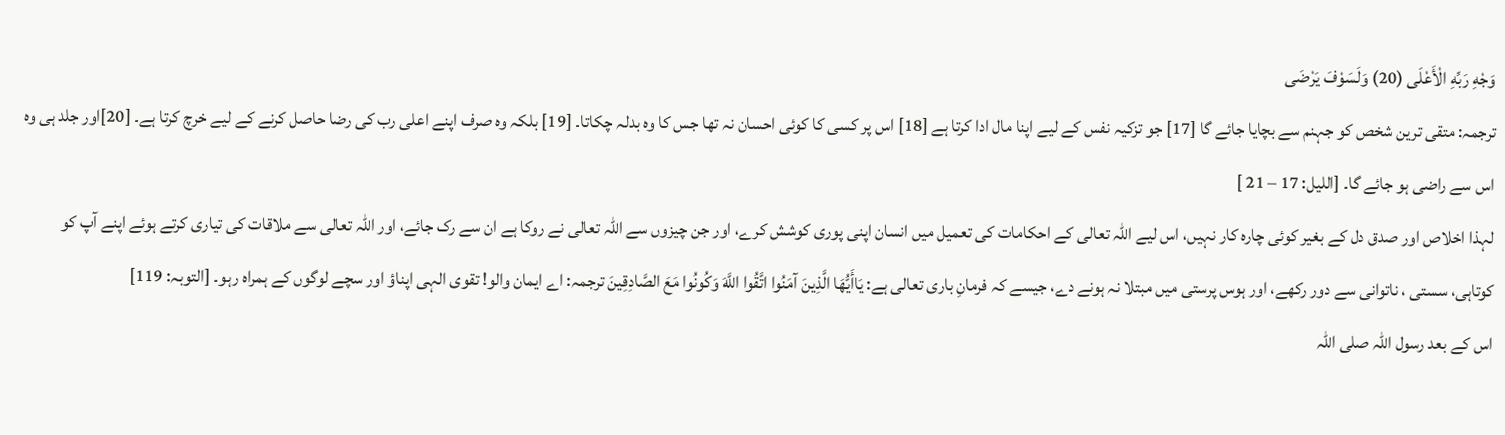وَجْهِ رَبِّهِ الْأَعْلَى (20) وَلَسَوْفَ يَرْضَى
ترجمہ: متقی ترین شخص کو جہنم سے بچایا جائے گا [17] جو تزکیہ نفس کے لیے اپنا مال ادا کرتا ہے [18] اس پر کسی کا کوئی احسان نہ تھا جس کا وہ بدلہ چکاتا۔ [19] بلکہ وہ صرف اپنے اعلی رب کی رضا حاصل کرنے کے لیے خرچ کرتا ہے۔ [20]اور جلد ہی وہ اس سے راضی ہو جائے گا۔ [اللیل: 17 – 21 ]
لہذا اخلاص اور صدق دل کے بغیر کوئی چارہ کار نہیں، اس لیے اللہ تعالی کے احکامات کی تعمیل میں انسان اپنی پوری کوشش کرے، اور جن چیزوں سے اللہ تعالی نے روکا ہے ان سے رک جائے، اور اللہ تعالی سے ملاقات کی تیاری کرتے ہوئے اپنے آپ کو کوتاہی، سستی ، ناتوانی سے دور رکھے، اور ہوس پرستی میں مبتلا نہ ہونے دے، جیسے کہ فرمانِ باری تعالی ہے: يَاأَيُّهَا الَّذِينَ آمَنُوا اتَّقُوا اللَّهَ وَكُونُوا مَعَ الصَّادِقِينَ ترجمہ: اے ایمان والو! تقوی الہی اپناؤ اور سچے لوگوں کے ہمراہ رہو۔ [التوبہ: 119]
اس کے بعد رسول اللہ صلی اللہ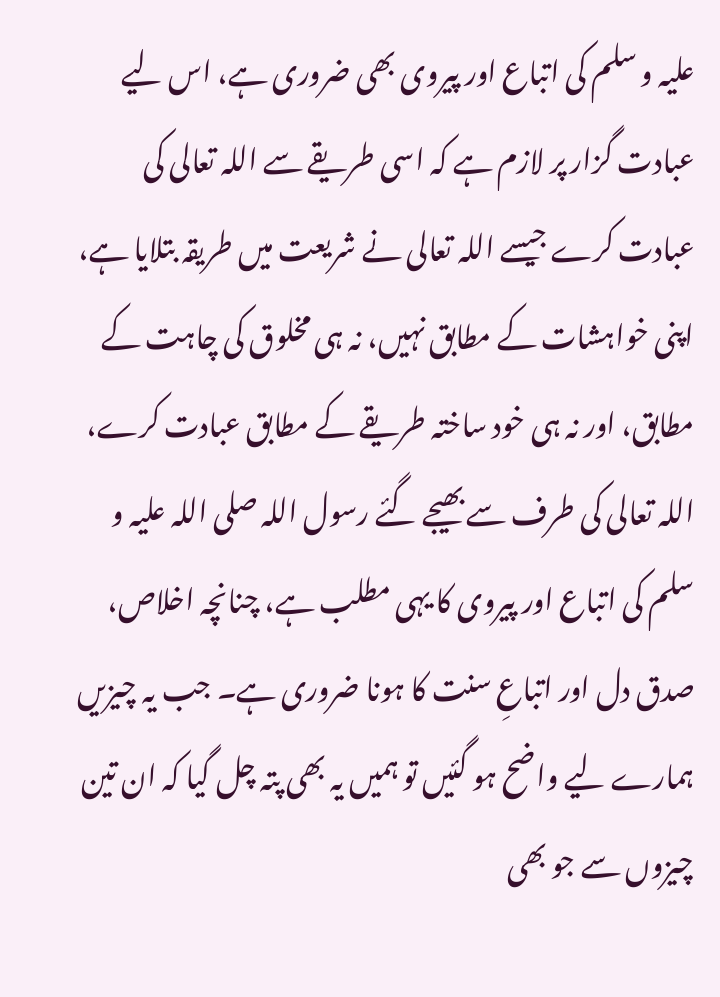علیہ و سلم کی اتباع اور پیروی بھی ضروری ہے، اس لیے عبادت گزار پر لازم ہے کہ اسی طریقے سے اللہ تعالی کی عبادت کرے جیسے اللہ تعالی نے شریعت میں طریقہ بتلایا ہے، اپنی خواہشات کے مطابق نہیں، نہ ہی مخلوق کی چاہت کے مطابق، اور نہ ہی خود ساختہ طریقے کے مطابق عبادت کرے، اللہ تعالی کی طرف سے بھیجے گئے رسول اللہ صلی اللہ علیہ و سلم کی اتباع اور پیروی کا یہی مطلب ہے، چنانچہ اخلاص، صدق دل اور اتباعِ سنت کا ہونا ضروری ہے۔ جب یہ چیزیں ہمارے لیے واضح ہو گئیں تو ہمیں یہ بھی پتہ چل گیا کہ ان تین چیزوں سے جو بھی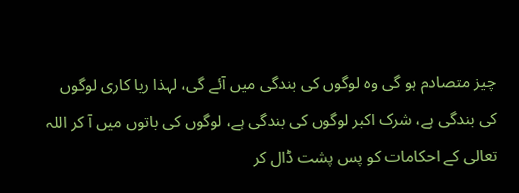چیز متصادم ہو گی وہ لوگوں کی بندگی میں آئے گی، لہذا ریا کاری لوگوں کی بندگی ہے، شرک اکبر لوگوں کی بندگی ہے، لوگوں کی باتوں میں آ کر اللہ تعالی کے احکامات کو پس پشت ڈال کر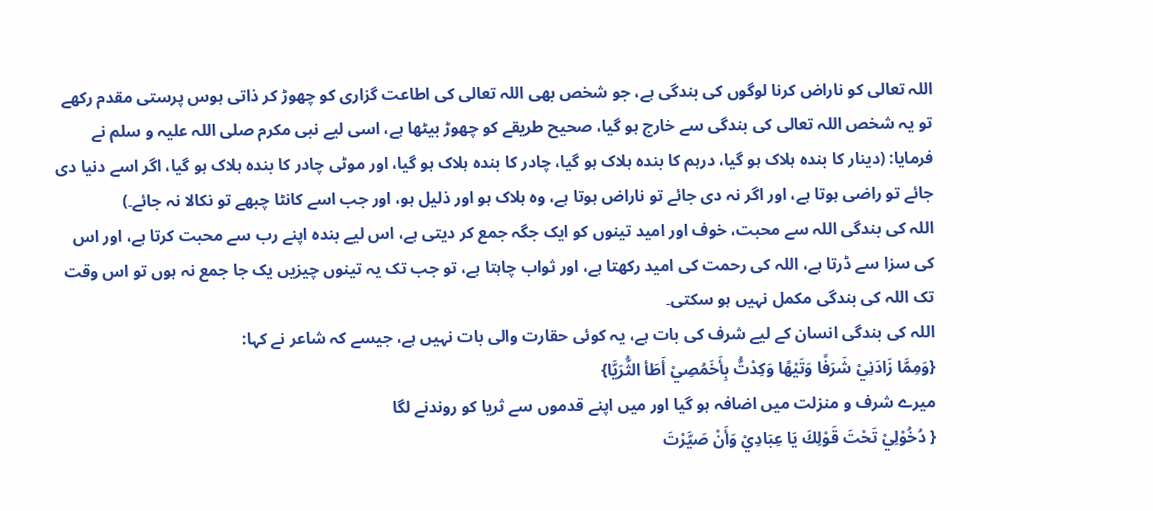اللہ تعالی کو ناراض کرنا لوگوں کی بندگی ہے، جو شخص بھی اللہ تعالی کی اطاعت گزاری کو چھوڑ کر ذاتی ہوس پرستی مقدم رکھے تو یہ شخص اللہ تعالی کی بندگی سے خارج ہو گیا، صحیح طریقے کو چھوڑ بیٹھا ہے، اسی لیے نبی مکرم صلی اللہ علیہ و سلم نے فرمایا: (دینار کا بندہ ہلاک ہو گیا، درہم کا بندہ ہلاک ہو گیا، چادر کا بندہ ہلاک ہو گیا، اور موٹی چادر کا بندہ ہلاک ہو گیا، اگر اسے دنیا دی جائے تو راضی ہوتا ہے، اور اگر نہ دی جائے تو ناراض ہوتا ہے، وہ ہلاک ہو اور ذلیل ہو، اور جب اسے کانٹا چبھے تو نکالا نہ جائے۔)
اللہ کی بندگی اللہ سے محبت، خوف اور امید تینوں کو ایک جگہ جمع کر دیتی ہے، اس لیے بندہ اپنے رب سے محبت کرتا ہے، اور اس کی سزا سے ڈرتا ہے، اللہ کی رحمت کی امید رکھتا ہے، اور ثواب چاہتا ہے، تو جب تک یہ تینوں چیزیں یک جا جمع نہ ہوں تو اس وقت تک اللہ کی بندگی مکمل نہیں ہو سکتی۔
اللہ کی بندگی انسان کے لیے شرف کی بات ہے، یہ کوئی حقارت والی بات نہیں ہے، جیسے کہ شاعر نے کہا:
{وَمِمَّا زَادَنِيْ شَرَفًا وَتَيْهًا وَكِدْتُّ بِأَخَمُصِيْ أَطَأ الثُّرَيَّا}
میرے شرف و منزلت میں اضافہ ہو گیا اور میں اپنے قدموں سے ثریا کو روندنے لگا
{ دُخُوْلِيْ تَحْتَ قَوْلِكَ يَا عِبَادِيْ وَأَنْ صَيَّرْتَ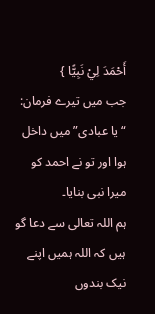أَحْمَدَ لِيْ نَبِيًّا }
جب میں تیرے فرمان: “یا عبادی” میں داخل ہوا اور تو نے احمد کو میرا نبی بنایا۔
ہم اللہ تعالی سے دعا گو ہیں کہ اللہ ہمیں اپنے نیک بندوں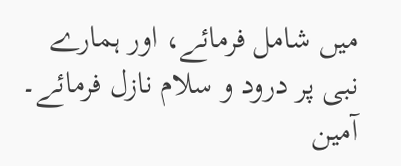میں شامل فرمائے، اور ہمارے نبی پر درود و سلام نازل فرمائے۔ آمین